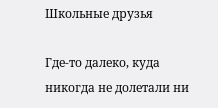Школьные друзья

Где-то далеко, куда никогда не долетали ни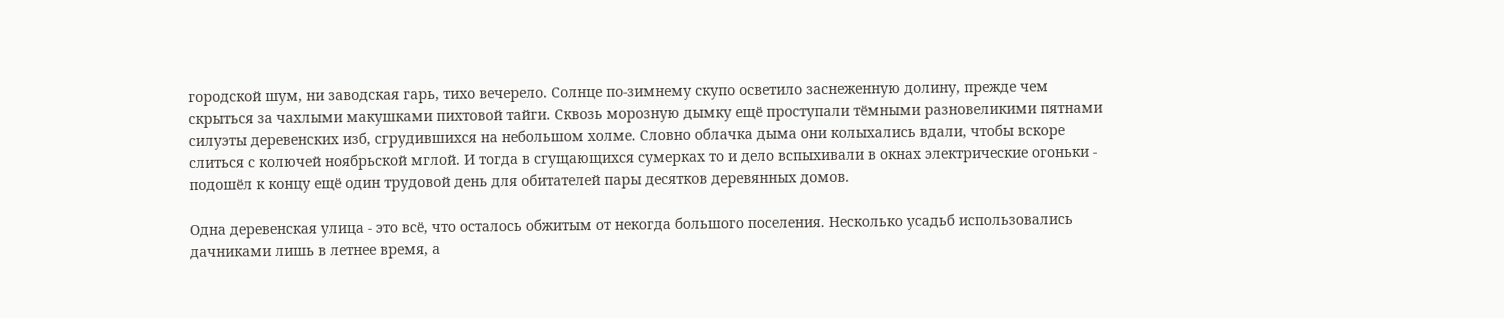городской шум, ни заводская гарь, тихо вечерело. Солнце по-зимнему скупо осветило заснеженную долину, прежде чем скрыться за чахлыми макушками пихтовой тайги. Сквозь морозную дымку ещё проступали тёмными разновеликими пятнами силуэты деревенских изб, сгрудившихся на небольшом холме. Словно облачка дыма они колыхались вдали, чтобы вскоре слиться с колючей ноябрьской мглой. И тогда в сгущающихся сумерках то и дело вспыхивали в окнах электрические огоньки - подошёл к концу ещё один трудовой день для обитателей пары десятков деревянных домов.

Одна деревенская улица - это всё, что осталось обжитым от некогда большого поселения. Несколько усадьб использовались дачниками лишь в летнее время, а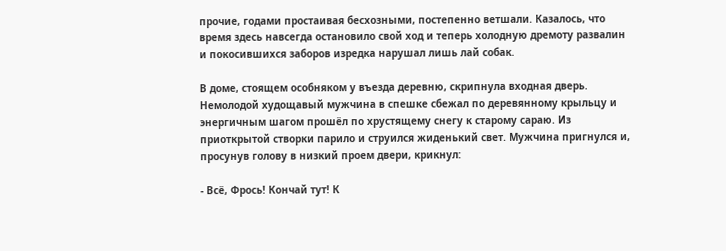прочие, годами простаивая бесхозными, постепенно ветшали. Казалось, что время здесь навсегда остановило свой ход и теперь холодную дремоту развалин и покосившихся заборов изредка нарушал лишь лай собак.

В доме, стоящем особняком у въезда деревню, скрипнула входная дверь. Немолодой худощавый мужчина в спешке сбежал по деревянному крыльцу и энергичным шагом прошёл по хрустящему снегу к старому сараю. Из приоткрытой створки парило и струился жиденький свет. Мужчина пригнулся и, просунув голову в низкий проем двери, крикнул:

- Всё, Фрось! Кончай тут! К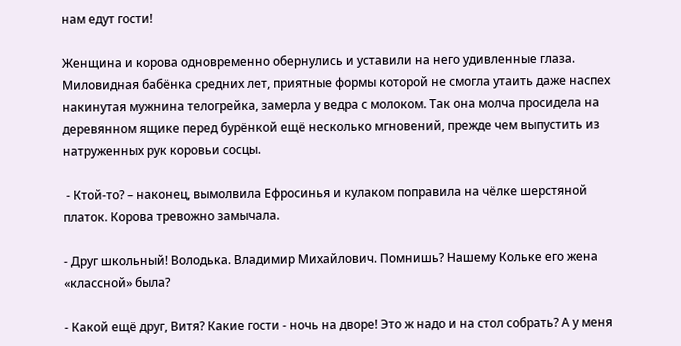нам едут гости!

Женщина и корова одновременно обернулись и уставили на него удивленные глаза. Миловидная бабёнка средних лет, приятные формы которой не смогла утаить даже наспех накинутая мужнина телогрейка, замерла у ведра с молоком. Так она молча просидела на деревянном ящике перед бурёнкой ещё несколько мгновений, прежде чем выпустить из натруженных рук коровьи сосцы.

 - Ктой-то? – наконец, вымолвила Ефросинья и кулаком поправила на чёлке шерстяной платок. Корова тревожно замычала.

- Друг школьный! Володька. Владимир Михайлович. Помнишь? Нашему Кольке его жена «классной» была?

- Какой ещё друг, Витя? Какие гости - ночь на дворе! Это ж надо и на стол собрать? А у меня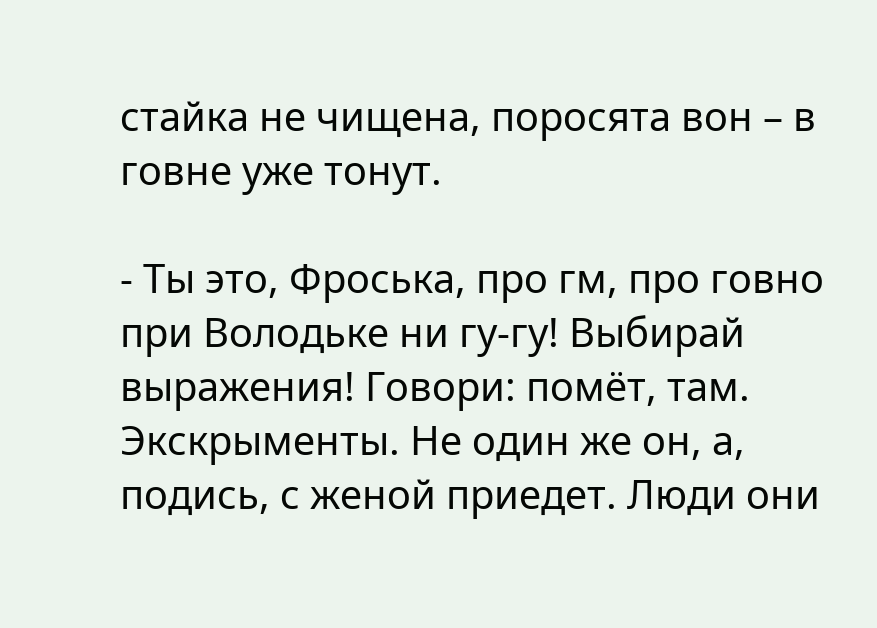стайка не чищена, поросята вон – в говне уже тонут.

- Ты это, Фроська, про гм, про говно при Володьке ни гу-гу! Выбирай выражения! Говори: помёт, там. Экскрыменты. Не один же он, а, подись, с женой приедет. Люди они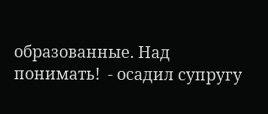образованные. Над понимать!  - осадил супругу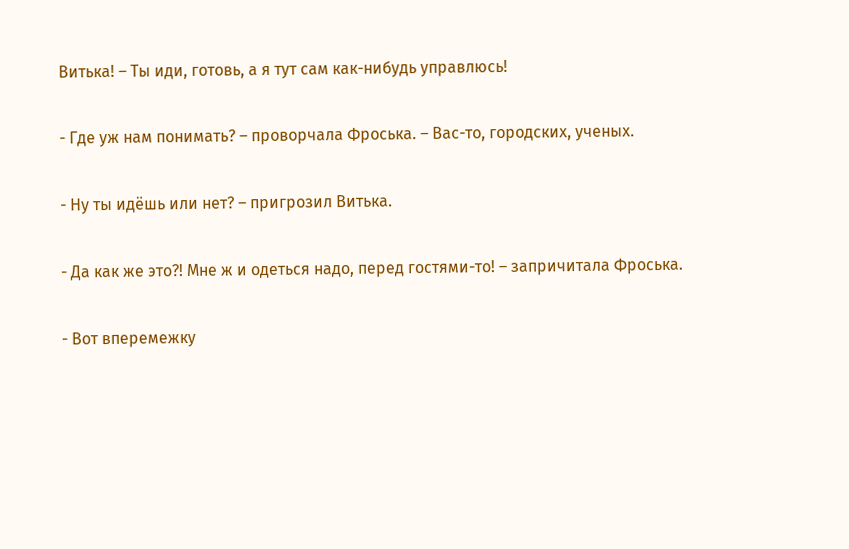Витька! – Ты иди, готовь, а я тут сам как-нибудь управлюсь!

- Где уж нам понимать? – проворчала Фроська. – Вас-то, городских, ученых.

- Ну ты идёшь или нет? – пригрозил Витька.

- Да как же это?! Мне ж и одеться надо, перед гостями-то! – запричитала Фроська.

- Вот вперемежку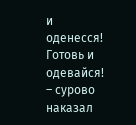и оденесся! Готовь и одевайся! – сурово наказал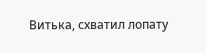Витька, схватил лопату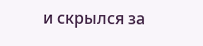и скрылся за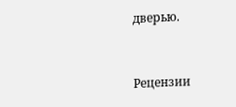дверью.



Рецензии